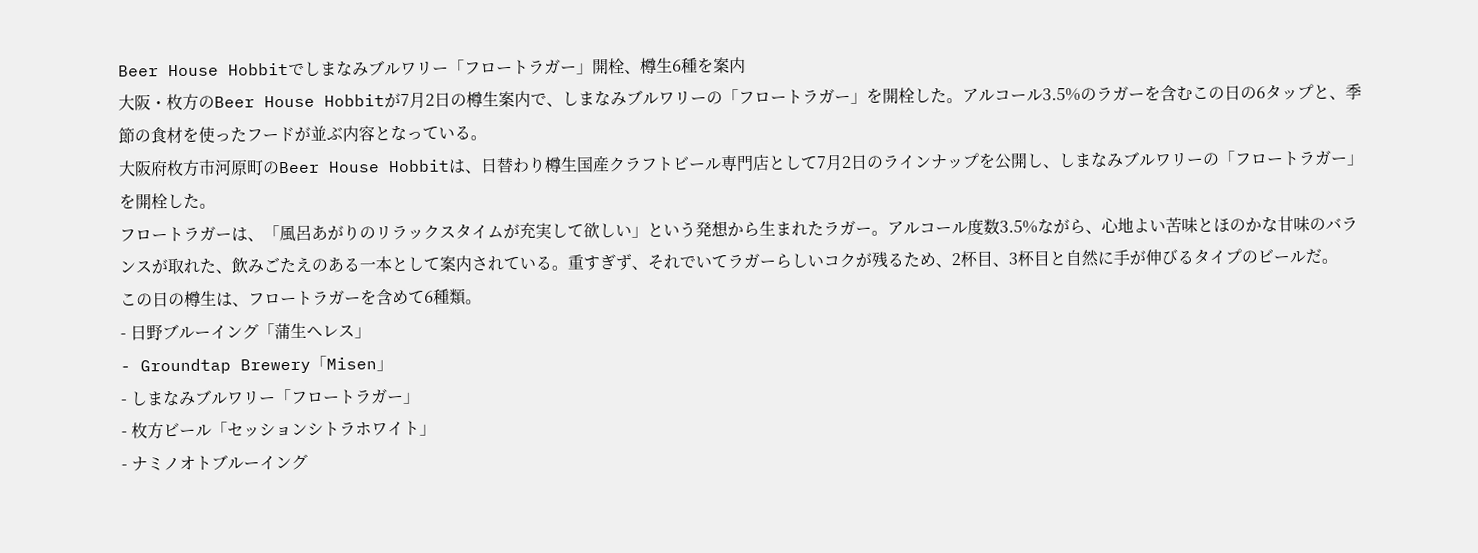Beer House Hobbitでしまなみブルワリー「フロートラガー」開栓、樽生6種を案内
大阪・枚方のBeer House Hobbitが7月2日の樽生案内で、しまなみブルワリーの「フロートラガー」を開栓した。アルコール3.5%のラガーを含むこの日の6タップと、季節の食材を使ったフードが並ぶ内容となっている。
大阪府枚方市河原町のBeer House Hobbitは、日替わり樽生国産クラフトビール専門店として7月2日のラインナップを公開し、しまなみブルワリーの「フロートラガー」を開栓した。
フロートラガーは、「風呂あがりのリラックスタイムが充実して欲しい」という発想から生まれたラガー。アルコール度数3.5%ながら、心地よい苦味とほのかな甘味のバランスが取れた、飲みごたえのある一本として案内されている。重すぎず、それでいてラガーらしいコクが残るため、2杯目、3杯目と自然に手が伸びるタイプのビールだ。
この日の樽生は、フロートラガーを含めて6種類。
- 日野ブルーイング「蒲生ヘレス」
- Groundtap Brewery「Misen」
- しまなみブルワリー「フロートラガー」
- 枚方ビール「セッションシトラホワイト」
- ナミノオトブルーイング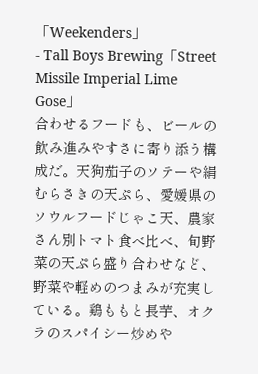「Weekenders」
- Tall Boys Brewing「Street Missile Imperial Lime Gose」
合わせるフードも、ビールの飲み進みやすさに寄り添う構成だ。天狗茄子のソテーや絹むらさきの天ぷら、愛媛県のソウルフードじゃこ天、農家さん別トマト食べ比べ、旬野菜の天ぷら盛り合わせなど、野菜や軽めのつまみが充実している。鶏ももと長芋、オクラのスパイシー炒めや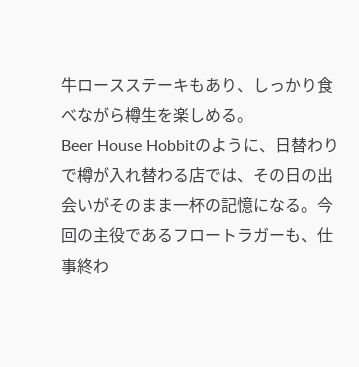牛ロースステーキもあり、しっかり食べながら樽生を楽しめる。
Beer House Hobbitのように、日替わりで樽が入れ替わる店では、その日の出会いがそのまま一杯の記憶になる。今回の主役であるフロートラガーも、仕事終わ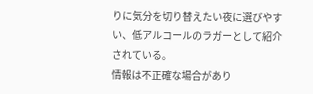りに気分を切り替えたい夜に選びやすい、低アルコールのラガーとして紹介されている。
情報は不正確な場合があり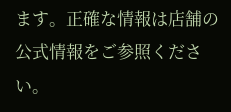ます。正確な情報は店舗の公式情報をご参照ください。